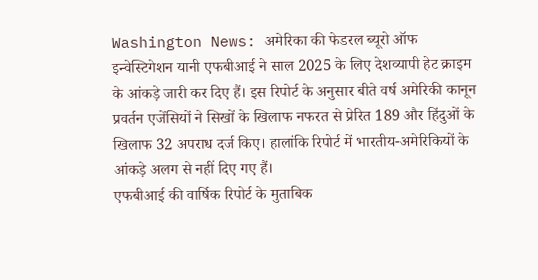Washington News: अमेरिका की फेडरल ब्यूरो ऑफ इन्वेस्टिगेशन यानी एफबीआई ने साल 2025 के लिए देशव्यापी हेट क्राइम के आंकड़े जारी कर दिए हैं। इस रिपोर्ट के अनुसार बीते वर्ष अमेरिकी कानून प्रवर्तन एजेंसियों ने सिखों के खिलाफ नफरत से प्रेरित 189 और हिंदुओं के खिलाफ 32 अपराध दर्ज किए। हालांकि रिपोर्ट में भारतीय-अमेरिकियों के आंकड़े अलग से नहीं दिए गए हैं।
एफबीआई की वार्षिक रिपोर्ट के मुताबिक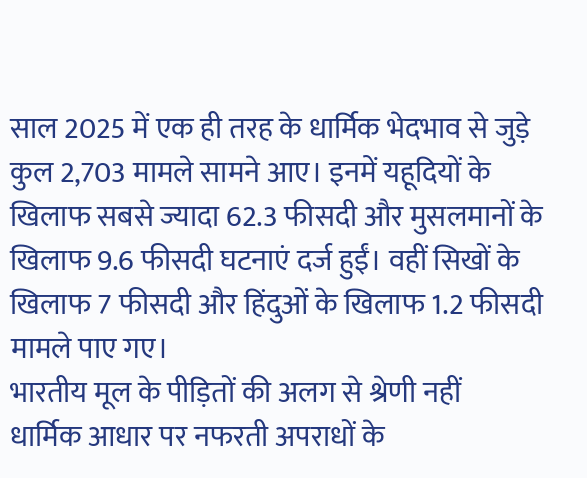साल 2025 में एक ही तरह के धार्मिक भेदभाव से जुड़े कुल 2,703 मामले सामने आए। इनमें यहूदियों के खिलाफ सबसे ज्यादा 62.3 फीसदी और मुसलमानों के खिलाफ 9.6 फीसदी घटनाएं दर्ज हुईं। वहीं सिखों के खिलाफ 7 फीसदी और हिंदुओं के खिलाफ 1.2 फीसदी मामले पाए गए।
भारतीय मूल के पीड़ितों की अलग से श्रेणी नहीं
धार्मिक आधार पर नफरती अपराधों के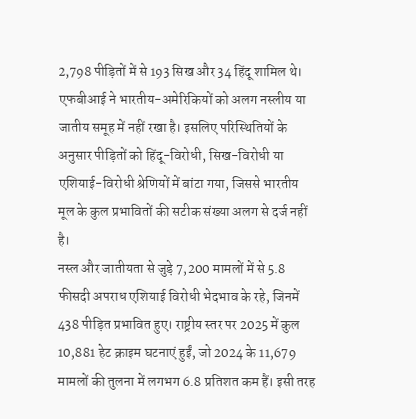2,798 पीड़ितों में से 193 सिख और 34 हिंदू शामिल थे। एफबीआई ने भारतीय-अमेरिकियों को अलग नस्लीय या जातीय समूह में नहीं रखा है। इसलिए परिस्थितियों के अनुसार पीड़ितों को हिंदू-विरोधी, सिख-विरोधी या एशियाई-विरोधी श्रेणियों में बांटा गया, जिससे भारतीय मूल के कुल प्रभावितों की सटीक संख्या अलग से दर्ज नहीं है।
नस्ल और जातीयता से जुड़े 7,200 मामलों में से 5.8 फीसदी अपराध एशियाई विरोधी भेदभाव के रहे, जिनमें 438 पीड़ित प्रभावित हुए। राष्ट्रीय स्तर पर 2025 में कुल 10,881 हेट क्राइम घटनाएं हुईं, जो 2024 के 11,679 मामलों की तुलना में लगभग 6.8 प्रतिशत कम हैं। इसी तरह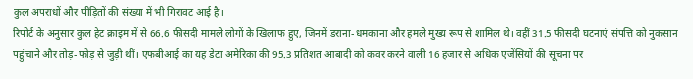कुल अपराधों और पीड़ितों की संख्या में भी गिरावट आई है।
रिपोर्ट के अनुसार कुल हेट क्राइम में से 66.6 फीसदी मामले लोगों के खिलाफ हुए, जिनमें डराना-धमकाना और हमले मुख्य रूप से शामिल थे। वहीं 31.5 फीसदी घटनाएं संपत्ति को नुकसान पहुंचाने और तोड़-फोड़ से जुड़ी थीं। एफबीआई का यह डेटा अमेरिका की 95.3 प्रतिशत आबादी को कवर करने वाली 16 हजार से अधिक एजेंसियों की सूचना पर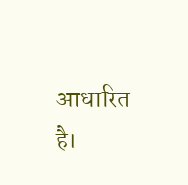आधारित है।